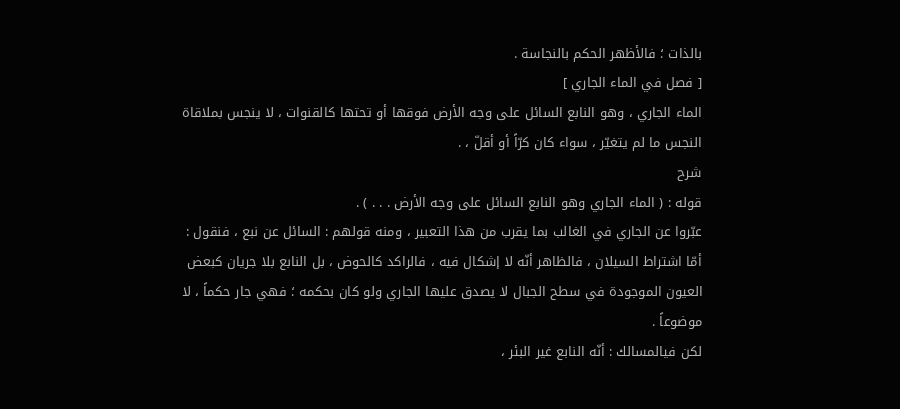بالذات ؛ فالأظهر الحكم بالنجاسة .
[ فصل في الماء الجاري ]
الماء الجاري ، وهو النابع السائل على وجه الأرض فوقها أو تحتها كالقنوات ، لا ينجس بملاقاة النجس ما لم يتغيّر ، سواء كان كرّاً أو أقلّ ، .
شرح
قوله : ( الماء الجاري وهو النابع السائل على وجه الأرض . . . ) .
عبّروا عن الجاري في الغالب بما يقرب من هذا التعبير ، ومنه قولهم : السائل عن نبع ، فنقول :
أمّا اشتراط السيلان ، فالظاهر أنّه لا إشكال فيه ، فالراكد كالحوض ، بل النابع بلا جريان كبعض العيون الموجودة في سطح الجبال لا يصدق عليها الجاري ولو كان بحكمه ؛ فهي جار حكماً ، لا موضوعاً .
لكن فيالمسالك : أنّه النابع غير البئر ،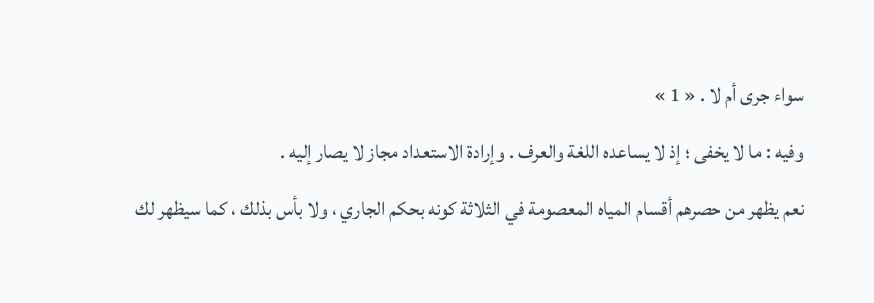سواء جرى أم لا . « 1 »
وفيه : ما لا يخفى ؛ إذ لا يساعده اللغة والعرف . وإرادة الاستعداد مجاز لا يصار إليه .
نعم يظهر من حصرهم أقسام المياه المعصومة في الثلاثة كونه بحكم الجاري ، ولا بأس بذلك ، كما سيظهر لك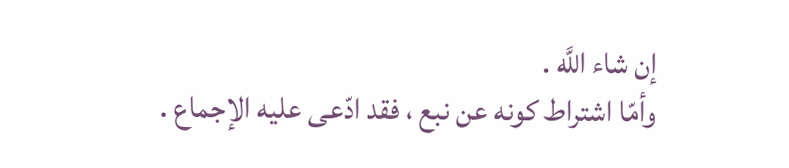إن شاء اللَّه .
وأمّا اشتراط كونه عن نبع ، فقد ادّعى عليه الإجماع .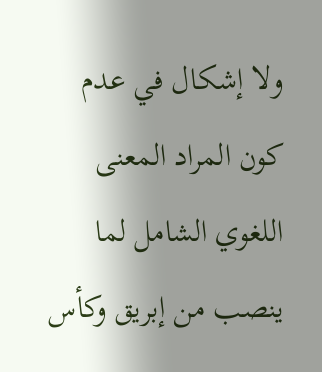ولا إشكال في عدم كون المراد المعنى اللغوي الشامل لما ينصب من إبريق وكأس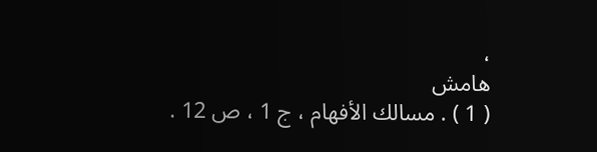،
هامش
( 1 ) . مسالك الأفهام ، ج 1 ، ص 12 .